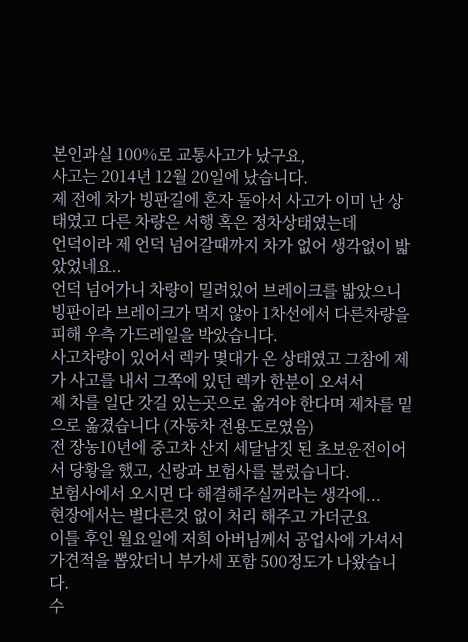본인과실 100%로 교통사고가 났구요,
사고는 2014년 12월 20일에 났습니다.
제 전에 차가 빙판길에 혼자 돌아서 사고가 이미 난 상태였고 다른 차량은 서행 혹은 정차상태였는데
언덕이라 제 언덕 넘어갈때까지 차가 없어 생각없이 밟았었네요..
언덕 넘어가니 차량이 밀려있어 브레이크를 밟았으니 빙판이라 브레이크가 먹지 않아 1차선에서 다른차량을 피해 우측 가드레일을 박았습니다.
사고차량이 있어서 렉카 몇대가 온 상태였고 그참에 제가 사고를 내서 그쪽에 있던 렉카 한분이 오셔서
제 차를 일단 갓길 있는곳으로 옮겨야 한다며 제차를 밑으로 옮겼습니다 (자동차 전용도로였음)
전 장농10년에 중고차 산지 세달남짓 된 초보운전이어서 당황을 했고, 신랑과 보험사를 불렀습니다.
보험사에서 오시면 다 해결해주실꺼라는 생각에...
현장에서는 별다른것 없이 처리 해주고 가더군요
이틀 후인 월요일에 저희 아버님께서 공업사에 가셔서 가견적을 뽑았더니 부가세 포함 500정도가 나왔습니다.
수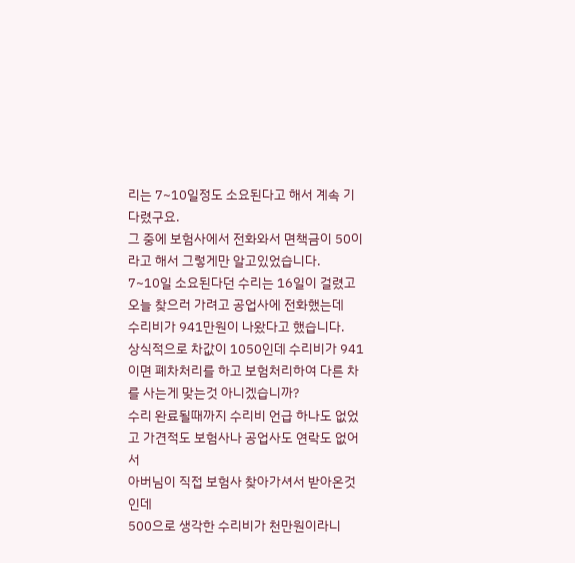리는 7~10일정도 소요된다고 해서 계속 기다렸구요.
그 중에 보험사에서 전화와서 면책금이 50이라고 해서 그렇게만 알고있었습니다.
7~10일 소요된다던 수리는 16일이 걸렸고 오늘 찾으러 가려고 공업사에 전화했는데
수리비가 941만원이 나왔다고 했습니다.
상식적으로 차값이 1050인데 수리비가 941이면 폐차처리를 하고 보험처리하여 다른 차를 사는게 맞는것 아니겠습니까?
수리 완료될때까지 수리비 언급 하나도 없었고 가견적도 보험사나 공업사도 연락도 없어서
아버님이 직접 보험사 찾아가셔서 받아온것인데
500으로 생각한 수리비가 천만원이라니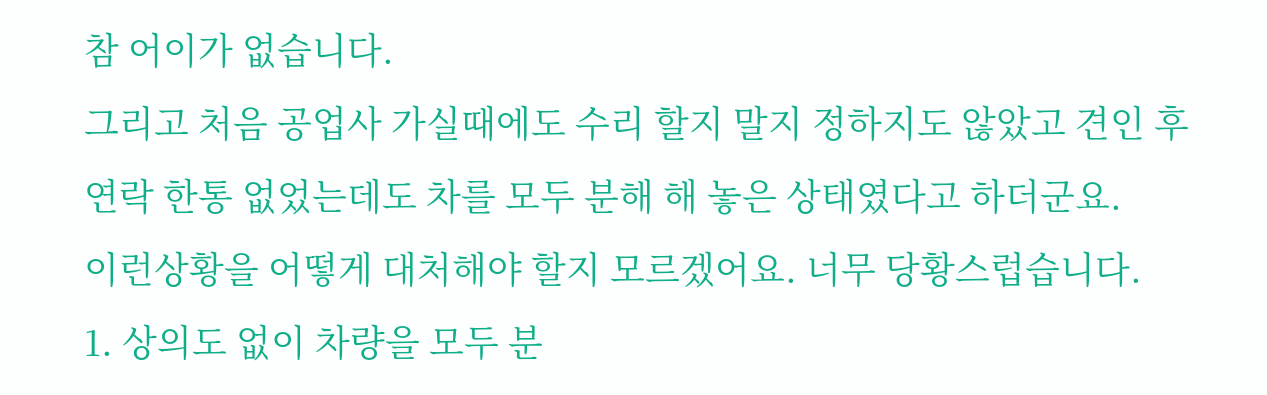참 어이가 없습니다.
그리고 처음 공업사 가실때에도 수리 할지 말지 정하지도 않았고 견인 후 연락 한통 없었는데도 차를 모두 분해 해 놓은 상태였다고 하더군요.
이런상황을 어떻게 대처해야 할지 모르겠어요. 너무 당황스럽습니다.
1. 상의도 없이 차량을 모두 분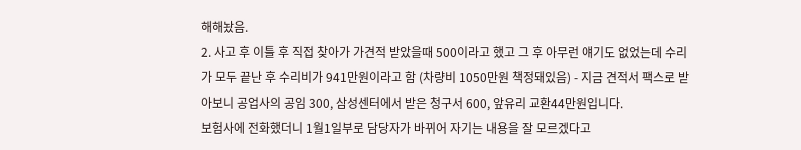해해놨음.
2. 사고 후 이틀 후 직접 찾아가 가견적 받았을때 500이라고 했고 그 후 아무런 얘기도 없었는데 수리가 모두 끝난 후 수리비가 941만원이라고 함 (차량비 1050만원 책정돼있음) - 지금 견적서 팩스로 받아보니 공업사의 공임 300, 삼성센터에서 받은 청구서 600, 앞유리 교환44만원입니다.
보험사에 전화했더니 1월1일부로 담당자가 바뀌어 자기는 내용을 잘 모르겠다고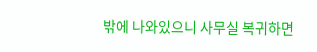밖에 나와있으니 사무실 복귀하면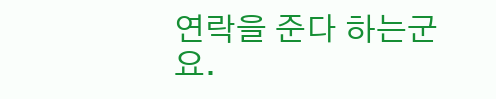연락을 준다 하는군요.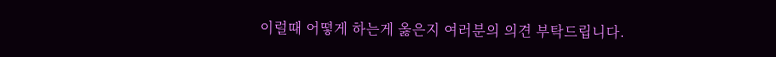이럴때 어떻게 하는게 옳은지 여러분의 의견 부탁드립니다.